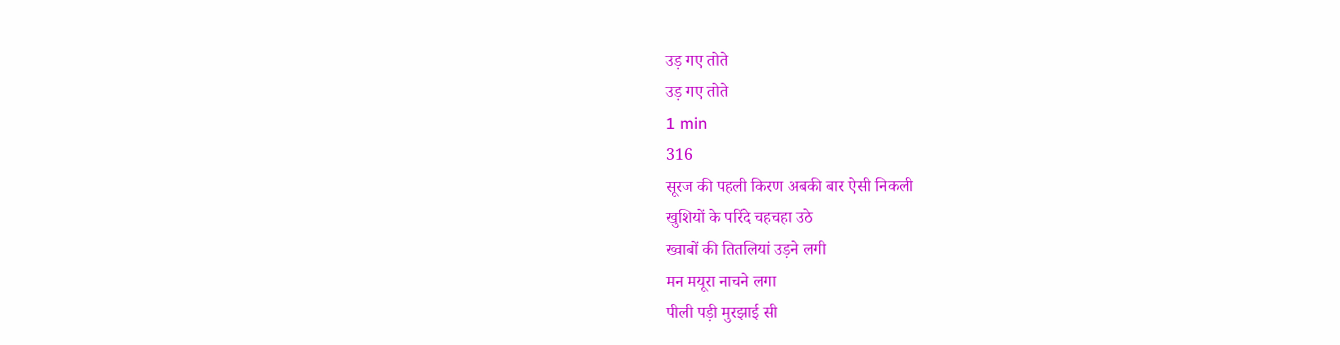उड़ गए तोते
उड़ गए तोते
1 min
316
सूरज की पहली किरण अबकी बार ऐसी निकली
खुशियों के परिंदे चहचहा उठे
ख्वाबों की तितलियां उड़ने लगी
मन मयूरा नाचने लगा
पीली पड़ी मुरझाई सी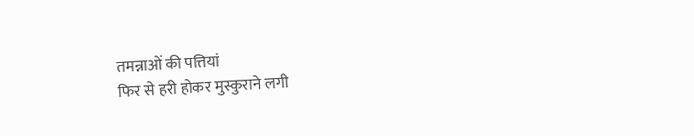तमन्नाओं की पत्तियां
फिर से हरी होकर मुस्कुराने लगी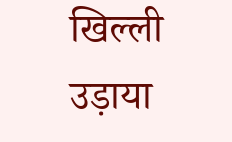खिल्ली उड़ाया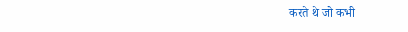करते थे जो कभी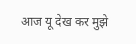आज यू देख कर मुझे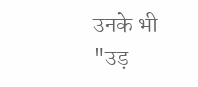उनके भी
"उड़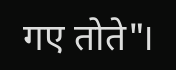गए तोते"।